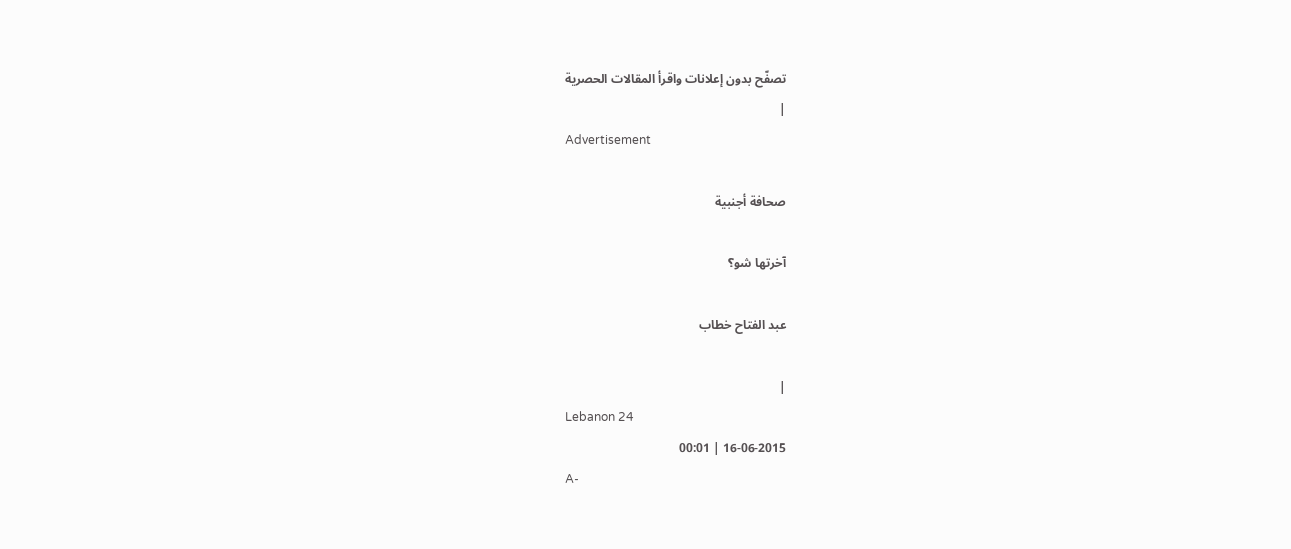تصفّح بدون إعلانات واقرأ المقالات الحصرية
|
Advertisement

صحافة أجنبية

آخرتها شو؟

عبد الفتاح خطاب

|
Lebanon 24
16-06-2015 | 00:01
A-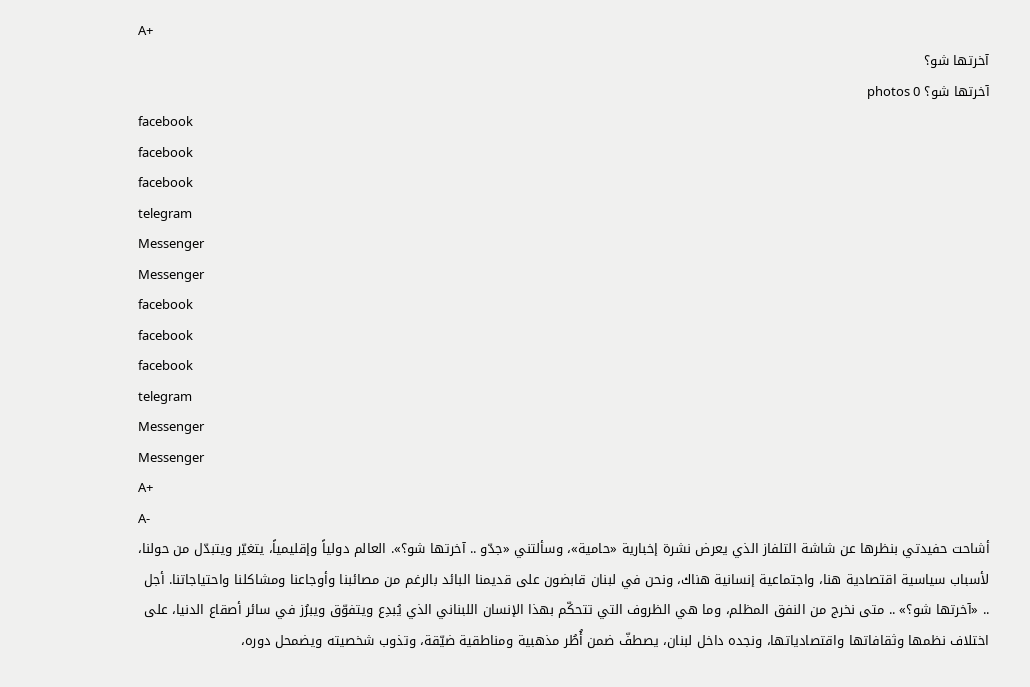A+
آخرتها شو؟
آخرتها شو؟ photos 0
facebook
facebook
facebook
telegram
Messenger
Messenger
facebook
facebook
facebook
telegram
Messenger
Messenger
A+
A-
أشاحت حفيدتي بنظرها عن شاشة التلفاز الذي يعرض نشرة إخبارية «حامية»، وسألتني «جدّو .. آخرتها شو؟». العالم دولياً وإقليمياً، يتغيّر ويتبدّل من حولنا، لأسباب سياسية اقتصادية هنا، واجتماعية إنسانية هناك، ونحن في لبنان قابضون على قديمنا البائد بالرغم من مصائبنا وأوجاعنا ومشاكلنا واحتياجاتنا. أجل .. «آخرتها شو؟» .. متى نخرج من النفق المظلم، وما هي الظروف التي تتحكّم بهذا الإنسان اللبناني الذي يُبدِع ويتفوّق ويبرُز في سائر أصقاع الدنيا، على اختلاف نظمها وثقافاتها واقتصادياتها، ونجده داخل لبنان، يصطفّ ضمن أُطُر مذهبية ومناطقية ضيّقة، وتذوب شخصيته ويضمحل دوره،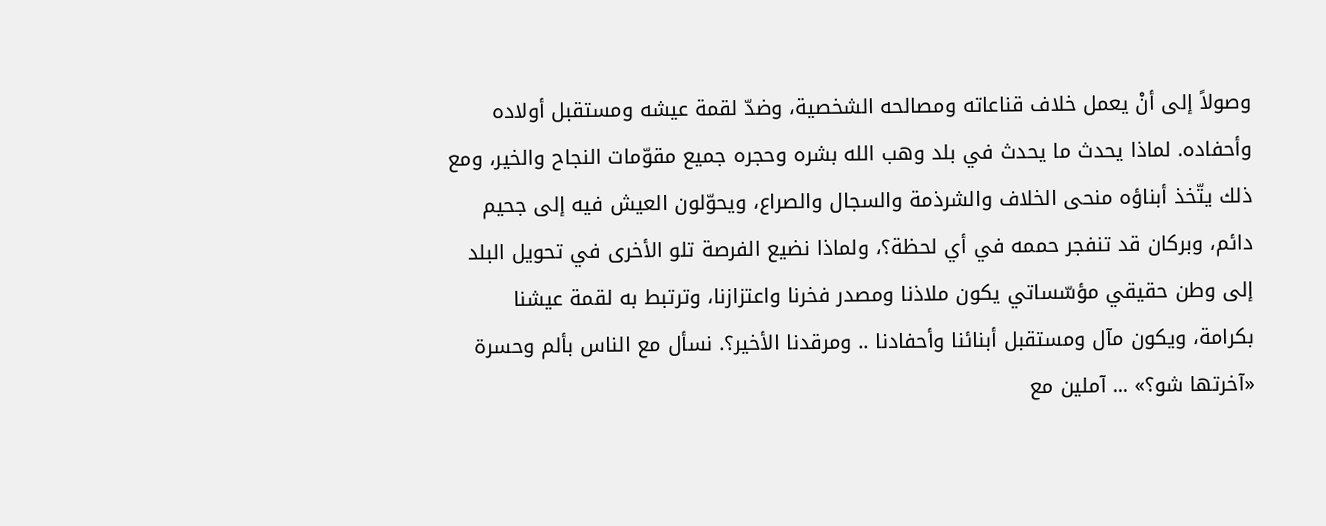وصولاً إلى أنْ يعمل خلاف قناعاته ومصالحه الشخصية، وضدّ لقمة عيشه ومستقبل أولاده وأحفاده. لماذا يحدث ما يحدث في بلد وهب الله بشره وحجره جميع مقوّمات النجاح والخير، ومع ذلك يتّخذ أبناؤه منحى الخلاف والشرذمة والسجال والصراع، ويحوّلون العيش فيه إلى جحيم دائم، وبركان قد تنفجر حممه في أي لحظة؟، ولماذا نضيع الفرصة تلو الأخرى في تحويل البلد إلى وطن حقيقي مؤسّساتي يكون ملاذنا ومصدر فخرنا واعتزازنا، وترتبط به لقمة عيشنا بكرامة، ويكون مآل ومستقبل أبنائنا وأحفادنا .. ومرقدنا الأخير؟. نسأل مع الناس بألم وحسرة «آخرتها شو؟» ... آملين مع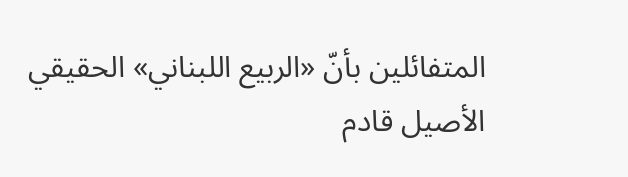المتفائلين بأنّ «الربيع اللبناني» الحقيقي الأصيل قادم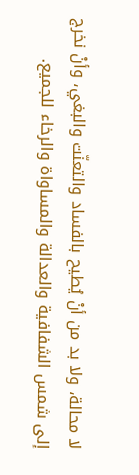لا محالة، ولا بد من أنْ يُطيح بالفساد والتعنّت والبغي، وأنْ نخرج إلى شمس الشفافية والعدالة والمساواة والرخاء للجميع.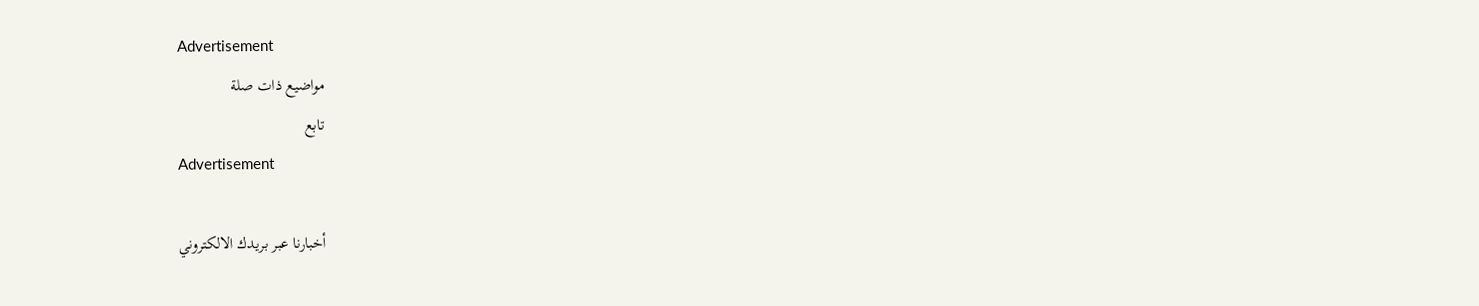Advertisement
مواضيع ذات صلة
تابع
Advertisement

أخبارنا عبر بريدك الالكتروني